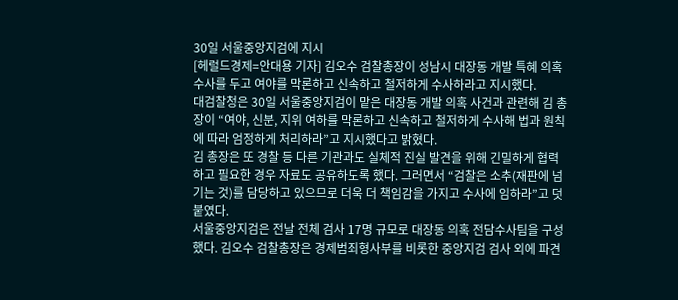30일 서울중앙지검에 지시
[헤럴드경제=안대용 기자] 김오수 검찰총장이 성남시 대장동 개발 특혜 의혹 수사를 두고 여야를 막론하고 신속하고 철저하게 수사하라고 지시했다.
대검찰청은 30일 서울중앙지검이 맡은 대장동 개발 의혹 사건과 관련해 김 총장이 “여야, 신분, 지위 여하를 막론하고 신속하고 철저하게 수사해 법과 원칙에 따라 엄정하게 처리하라”고 지시했다고 밝혔다.
김 총장은 또 경찰 등 다른 기관과도 실체적 진실 발견을 위해 긴밀하게 협력하고 필요한 경우 자료도 공유하도록 했다. 그러면서 “검찰은 소추(재판에 넘기는 것)를 담당하고 있으므로 더욱 더 책임감을 가지고 수사에 임하라”고 덧붙였다.
서울중앙지검은 전날 전체 검사 17명 규모로 대장동 의혹 전담수사팀을 구성했다. 김오수 검찰총장은 경제범죄형사부를 비롯한 중앙지검 검사 외에 파견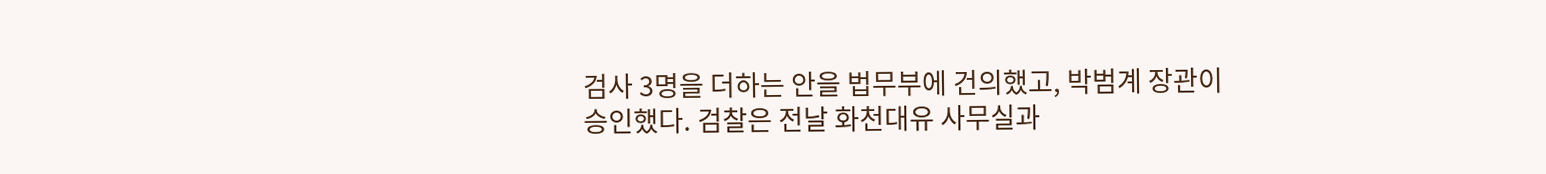검사 3명을 더하는 안을 법무부에 건의했고, 박범계 장관이 승인했다. 검찰은 전날 화천대유 사무실과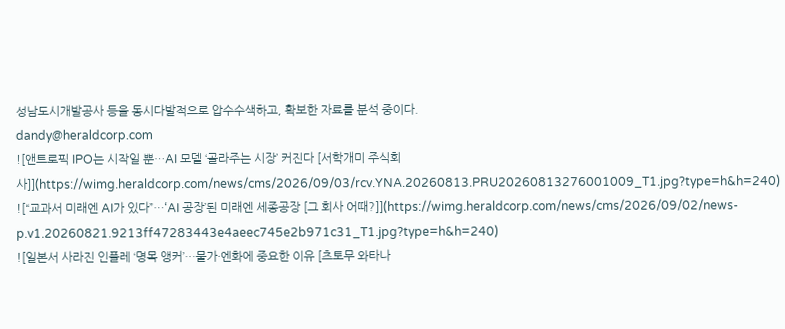성남도시개발공사 등을 동시다발적으로 압수수색하고, 확보한 자료를 분석 중이다.
dandy@heraldcorp.com
![앤트로픽 IPO는 시작일 뿐…AI 모델 ‘골라주는 시장’ 커진다 [서학개미 주식회사]](https://wimg.heraldcorp.com/news/cms/2026/09/03/rcv.YNA.20260813.PRU20260813276001009_T1.jpg?type=h&h=240)
![“교과서 미래엔 AI가 있다”…‘AI 공장’된 미래엔 세종공장 [그 회사 어때?]](https://wimg.heraldcorp.com/news/cms/2026/09/02/news-p.v1.20260821.9213ff47283443e4aeec745e2b971c31_T1.jpg?type=h&h=240)
![일본서 사라진 인플레 ‘명목 앵커’…물가·엔화에 중요한 이유 [츠토무 와타나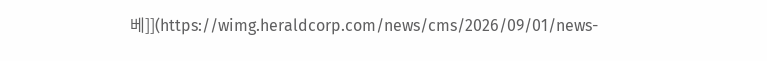베]](https://wimg.heraldcorp.com/news/cms/2026/09/01/news-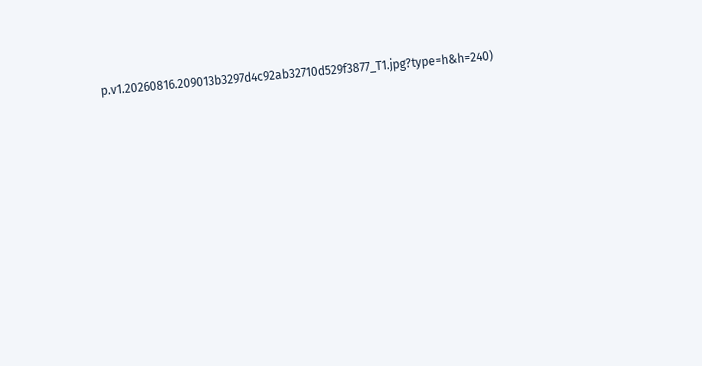p.v1.20260816.209013b3297d4c92ab32710d529f3877_T1.jpg?type=h&h=240)